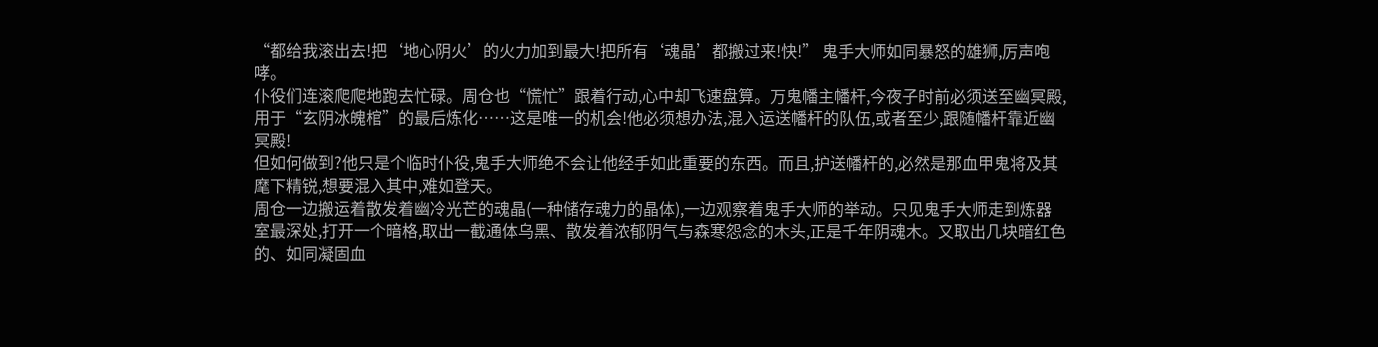“都给我滚出去!把‘地心阴火’的火力加到最大!把所有‘魂晶’都搬过来!快!” 鬼手大师如同暴怒的雄狮,厉声咆哮。
仆役们连滚爬爬地跑去忙碌。周仓也“慌忙”跟着行动,心中却飞速盘算。万鬼幡主幡杆,今夜子时前必须送至幽冥殿,用于“玄阴冰魄棺”的最后炼化……这是唯一的机会!他必须想办法,混入运送幡杆的队伍,或者至少,跟随幡杆靠近幽冥殿!
但如何做到?他只是个临时仆役,鬼手大师绝不会让他经手如此重要的东西。而且,护送幡杆的,必然是那血甲鬼将及其麾下精锐,想要混入其中,难如登天。
周仓一边搬运着散发着幽冷光芒的魂晶(一种储存魂力的晶体),一边观察着鬼手大师的举动。只见鬼手大师走到炼器室最深处,打开一个暗格,取出一截通体乌黑、散发着浓郁阴气与森寒怨念的木头,正是千年阴魂木。又取出几块暗红色的、如同凝固血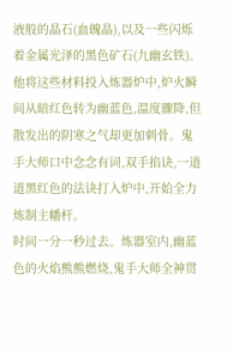液般的晶石(血魄晶),以及一些闪烁着金属光泽的黑色矿石(九幽玄铁)。
他将这些材料投入炼器炉中,炉火瞬间从暗红色转为幽蓝色,温度骤降,但散发出的阴寒之气却更加刺骨。鬼手大师口中念念有词,双手掐诀,一道道黑红色的法诀打入炉中,开始全力炼制主幡杆。
时间一分一秒过去。炼器室内,幽蓝色的火焰熊熊燃烧,鬼手大师全神贯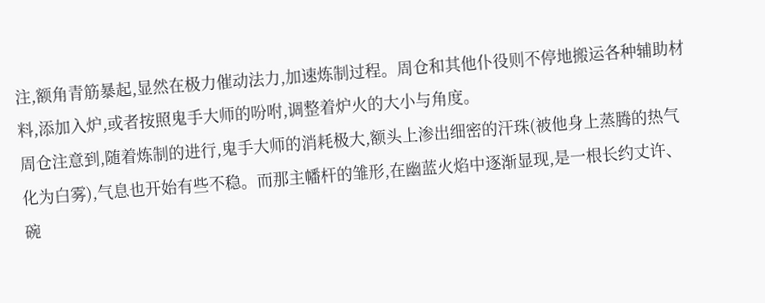注,额角青筋暴起,显然在极力催动法力,加速炼制过程。周仓和其他仆役则不停地搬运各种辅助材料,添加入炉,或者按照鬼手大师的吩咐,调整着炉火的大小与角度。
周仓注意到,随着炼制的进行,鬼手大师的消耗极大,额头上渗出细密的汗珠(被他身上蒸腾的热气化为白雾),气息也开始有些不稳。而那主幡杆的雏形,在幽蓝火焰中逐渐显现,是一根长约丈许、碗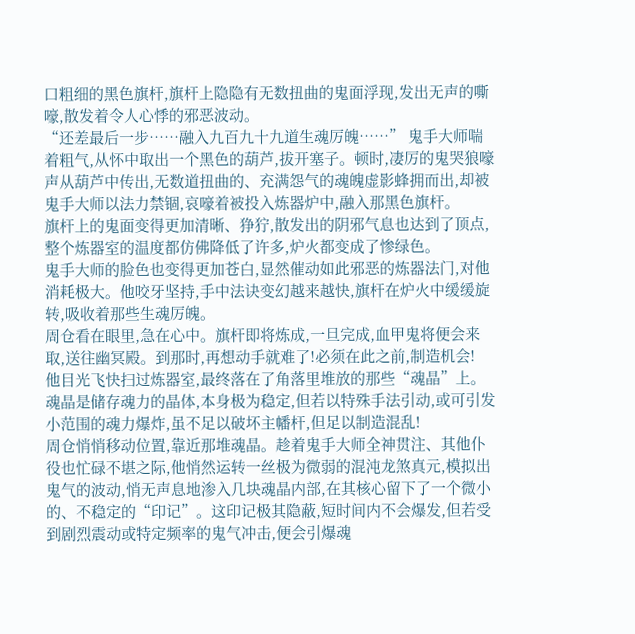口粗细的黑色旗杆,旗杆上隐隐有无数扭曲的鬼面浮现,发出无声的嘶嚎,散发着令人心悸的邪恶波动。
“还差最后一步……融入九百九十九道生魂厉魄……” 鬼手大师喘着粗气,从怀中取出一个黑色的葫芦,拔开塞子。顿时,凄厉的鬼哭狼嚎声从葫芦中传出,无数道扭曲的、充满怨气的魂魄虚影蜂拥而出,却被鬼手大师以法力禁锢,哀嚎着被投入炼器炉中,融入那黑色旗杆。
旗杆上的鬼面变得更加清晰、狰狞,散发出的阴邪气息也达到了顶点,整个炼器室的温度都仿佛降低了许多,炉火都变成了惨绿色。
鬼手大师的脸色也变得更加苍白,显然催动如此邪恶的炼器法门,对他消耗极大。他咬牙坚持,手中法诀变幻越来越快,旗杆在炉火中缓缓旋转,吸收着那些生魂厉魄。
周仓看在眼里,急在心中。旗杆即将炼成,一旦完成,血甲鬼将便会来取,送往幽冥殿。到那时,再想动手就难了!必须在此之前,制造机会!
他目光飞快扫过炼器室,最终落在了角落里堆放的那些“魂晶”上。魂晶是储存魂力的晶体,本身极为稳定,但若以特殊手法引动,或可引发小范围的魂力爆炸,虽不足以破坏主幡杆,但足以制造混乱!
周仓悄悄移动位置,靠近那堆魂晶。趁着鬼手大师全神贯注、其他仆役也忙碌不堪之际,他悄然运转一丝极为微弱的混沌龙煞真元,模拟出鬼气的波动,悄无声息地渗入几块魂晶内部,在其核心留下了一个微小的、不稳定的“印记”。这印记极其隐蔽,短时间内不会爆发,但若受到剧烈震动或特定频率的鬼气冲击,便会引爆魂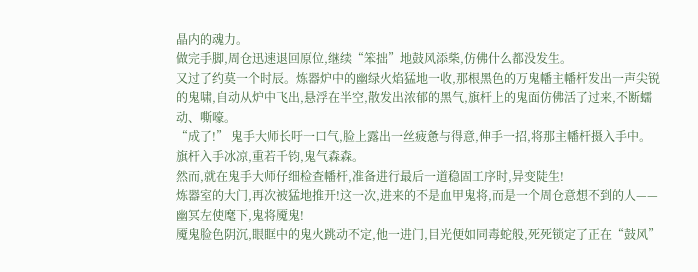晶内的魂力。
做完手脚,周仓迅速退回原位,继续“笨拙”地鼓风添柴,仿佛什么都没发生。
又过了约莫一个时辰。炼器炉中的幽绿火焰猛地一收,那根黑色的万鬼幡主幡杆发出一声尖锐的鬼啸,自动从炉中飞出,悬浮在半空,散发出浓郁的黑气,旗杆上的鬼面仿佛活了过来,不断蠕动、嘶嚎。
“成了!” 鬼手大师长吁一口气,脸上露出一丝疲惫与得意,伸手一招,将那主幡杆摄入手中。旗杆入手冰凉,重若千钧,鬼气森森。
然而,就在鬼手大师仔细检查幡杆,准备进行最后一道稳固工序时,异变陡生!
炼器室的大门,再次被猛地推开!这一次,进来的不是血甲鬼将,而是一个周仓意想不到的人——幽冥左使麾下,鬼将魇鬼!
魇鬼脸色阴沉,眼眶中的鬼火跳动不定,他一进门,目光便如同毒蛇般,死死锁定了正在“鼓风”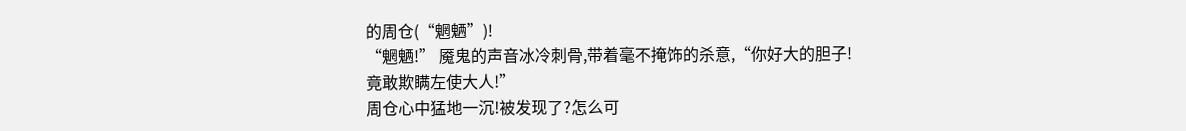的周仓(“魍魉”)!
“魍魉!” 魇鬼的声音冰冷刺骨,带着毫不掩饰的杀意,“你好大的胆子!竟敢欺瞒左使大人!”
周仓心中猛地一沉!被发现了?怎么可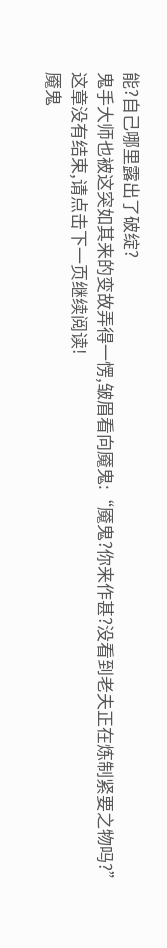能?自己哪里露出了破绽?
鬼手大师也被这突如其来的变故弄得一愣,皱眉看向魇鬼:“魇鬼?你来作甚?没看到老夫正在炼制紧要之物吗?”
这章没有结束,请点击下一页继续阅读!
魇鬼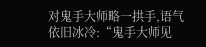对鬼手大师略一拱手,语气依旧冰冷:“鬼手大师见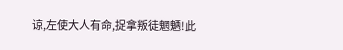谅,左使大人有命,捉拿叛徒魍魉!此